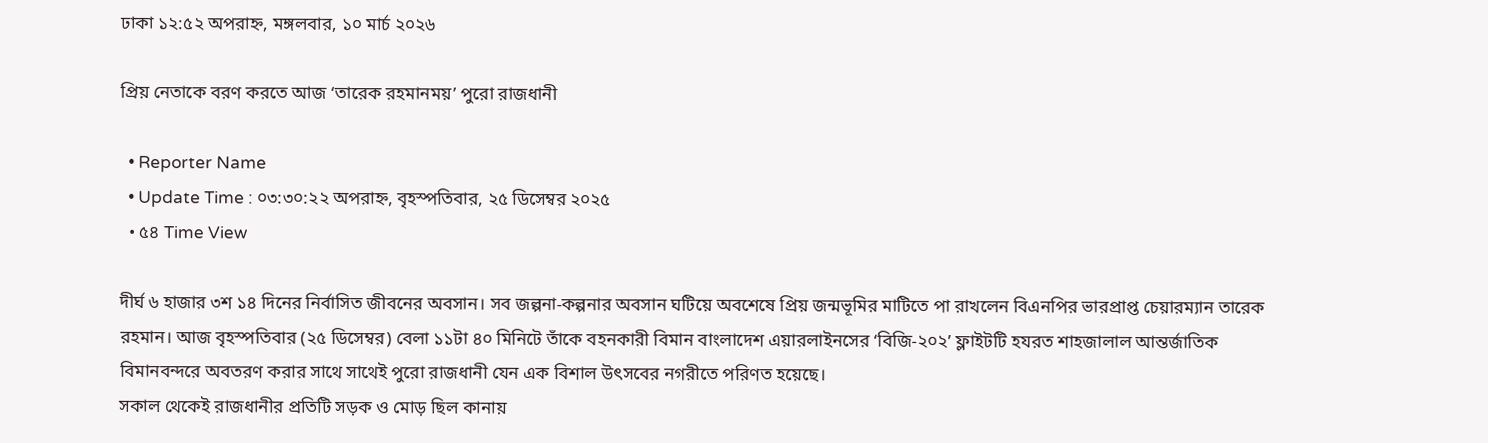ঢাকা ১২:৫২ অপরাহ্ন, মঙ্গলবার, ১০ মার্চ ২০২৬

প্রিয় নেতাকে বরণ করতে আজ ‘তারেক রহমানময়’ পুরো রাজধানী

  • Reporter Name
  • Update Time : ০৩:৩০:২২ অপরাহ্ন, বৃহস্পতিবার, ২৫ ডিসেম্বর ২০২৫
  • ৫৪ Time View

দীর্ঘ ৬ হাজার ৩শ ১৪ দিনের নির্বাসিত জীবনের অবসান। সব জল্পনা-কল্পনার অবসান ঘটিয়ে অবশেষে প্রিয় জন্মভূমির মাটিতে পা রাখলেন বিএনপির ভারপ্রাপ্ত চেয়ারম্যান তারেক রহমান। আজ বৃহস্পতিবার (২৫ ডিসেম্বর) বেলা ১১টা ৪০ মিনিটে তাঁকে বহনকারী বিমান বাংলাদেশ এয়ারলাইনসের ‘বিজি-২০২’ ফ্লাইটটি হযরত শাহজালাল আন্তর্জাতিক বিমানবন্দরে অবতরণ করার সাথে সাথেই পুরো রাজধানী যেন এক বিশাল উৎসবের নগরীতে পরিণত হয়েছে।
সকাল থেকেই রাজধানীর প্রতিটি সড়ক ও মোড় ছিল কানায়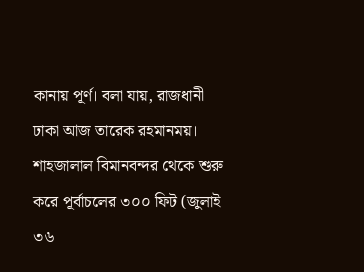কানায় পূর্ণ। বলা যায়, রাজধানী ঢাকা আজ তারেক রহমানময়। শাহজালাল বিমানবন্দর থেকে শুরু করে পূর্বাচলের ৩০০ ফিট (জুলাই ৩৬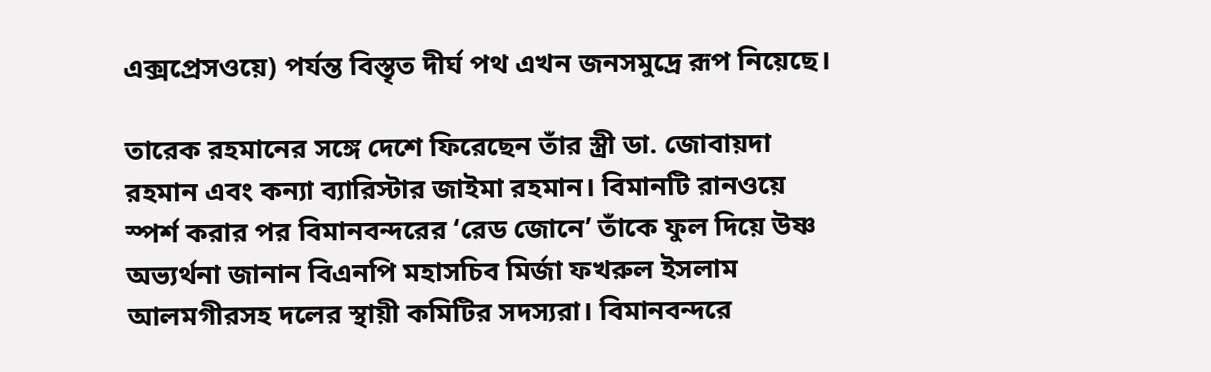এক্সপ্রেসওয়ে) পর্যন্ত বিস্তৃত দীর্ঘ পথ এখন জনসমুদ্রে রূপ নিয়েছে।

তারেক রহমানের সঙ্গে দেশে ফিরেছেন তাঁর স্ত্রী ডা. জোবায়দা রহমান এবং কন্যা ব্যারিস্টার জাইমা রহমান। বিমানটি রানওয়ে স্পর্শ করার পর বিমানবন্দরের ‘রেড জোনে’ তাঁকে ফুল দিয়ে উষ্ণ অভ্যর্থনা জানান বিএনপি মহাসচিব মির্জা ফখরুল ইসলাম আলমগীরসহ দলের স্থায়ী কমিটির সদস্যরা। বিমানবন্দরে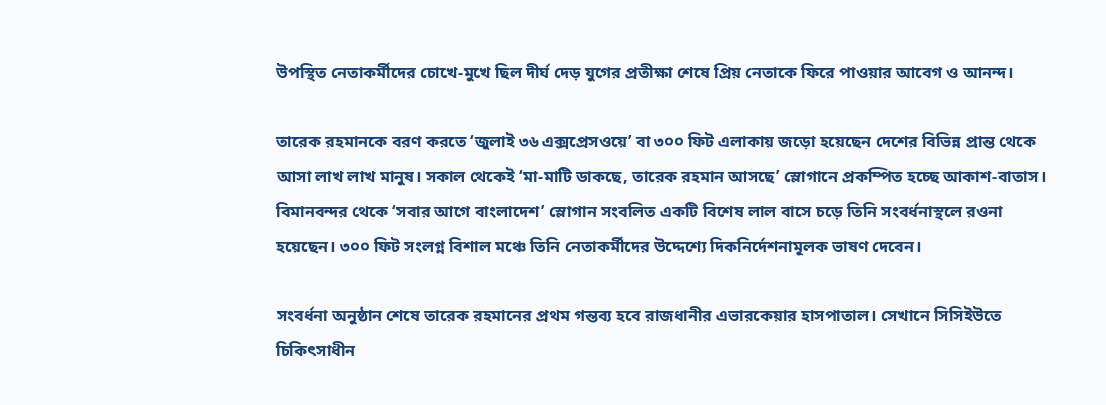উপস্থিত নেতাকর্মীদের চোখে-মুখে ছিল দীর্ঘ দেড় যুগের প্রতীক্ষা শেষে প্রিয় নেতাকে ফিরে পাওয়ার আবেগ ও আনন্দ।

তারেক রহমানকে বরণ করতে ‘জুলাই ৩৬ এক্সপ্রেসওয়ে’ বা ৩০০ ফিট এলাকায় জড়ো হয়েছেন দেশের বিভিন্ন প্রান্ত থেকে আসা লাখ লাখ মানুষ। সকাল থেকেই ‘মা-মাটি ডাকছে, তারেক রহমান আসছে’ স্লোগানে প্রকম্পিত হচ্ছে আকাশ-বাতাস।
বিমানবন্দর থেকে ‘সবার আগে বাংলাদেশ’ স্লোগান সংবলিত একটি বিশেষ লাল বাসে চড়ে তিনি সংবর্ধনাস্থলে রওনা হয়েছেন। ৩০০ ফিট সংলগ্ন বিশাল মঞ্চে তিনি নেতাকর্মীদের উদ্দেশ্যে দিকনির্দেশনামূলক ভাষণ দেবেন।

সংবর্ধনা অনুষ্ঠান শেষে তারেক রহমানের প্রথম গন্তব্য হবে রাজধানীর এভারকেয়ার হাসপাতাল। সেখানে সিসিইউতে চিকিৎসাধীন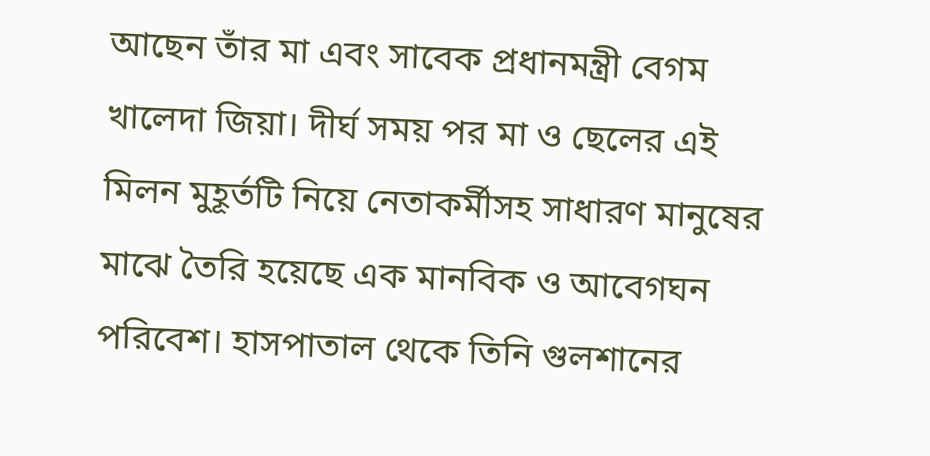আছেন তাঁর মা এবং সাবেক প্রধানমন্ত্রী বেগম খালেদা জিয়া। দীর্ঘ সময় পর মা ও ছেলের এই মিলন মুহূর্তটি নিয়ে নেতাকর্মীসহ সাধারণ মানুষের মাঝে তৈরি হয়েছে এক মানবিক ও আবেগঘন পরিবেশ। হাসপাতাল থেকে তিনি গুলশানের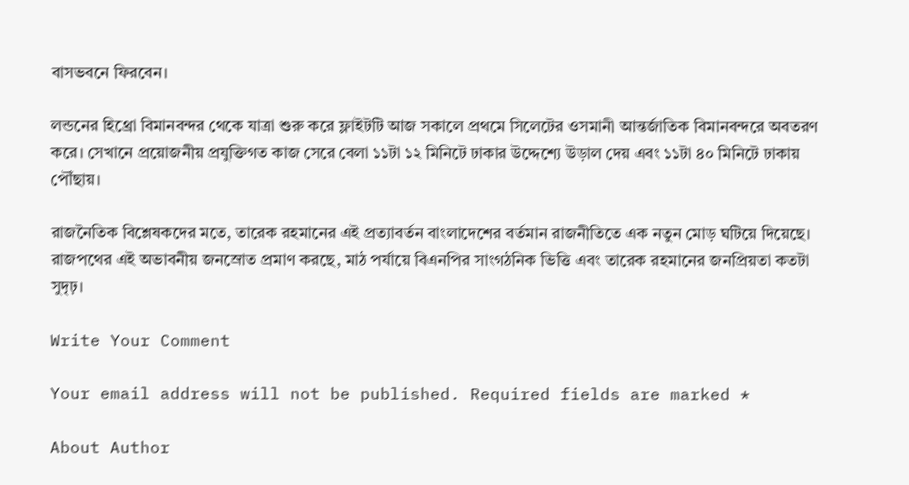বাসভবনে ফিরবেন।

লন্ডনের হিথ্রো বিমানবন্দর থেকে যাত্রা শুরু করে ফ্লাইটটি আজ সকালে প্রথমে সিলেটের ওসমানী আন্তর্জাতিক বিমানবন্দরে অবতরণ করে। সেখানে প্রয়োজনীয় প্রযুক্তিগত কাজ সেরে বেলা ১১টা ১২ মিনিটে ঢাকার উদ্দেশ্যে উড়াল দেয় এবং ১১টা ৪০ মিনিটে ঢাকায় পৌঁছায়।

রাজনৈতিক বিশ্লেষকদের মতে, তারেক রহমানের এই প্রত্যাবর্তন বাংলাদেশের বর্তমান রাজনীতিতে এক নতুন মোড় ঘটিয়ে দিয়েছে। রাজপথের এই অভাবনীয় জনস্রোত প্রমাণ করছে, মাঠ পর্যায়ে বিএনপির সাংগঠনিক ভিত্তি এবং তারেক রহমানের জনপ্রিয়তা কতটা সুদৃঢ়।

Write Your Comment

Your email address will not be published. Required fields are marked *

About Author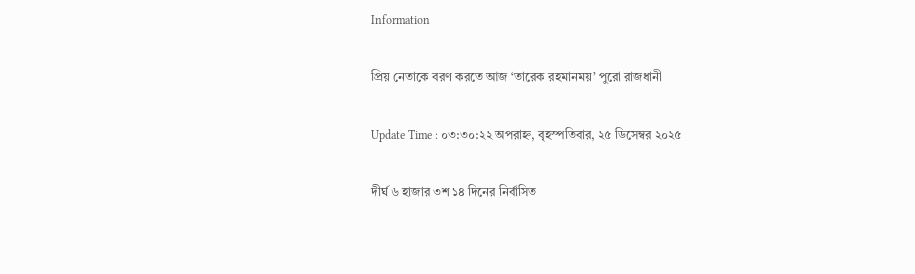Information

প্রিয় নেতাকে বরণ করতে আজ ‘তারেক রহমানময়’ পুরো রাজধানী

Update Time : ০৩:৩০:২২ অপরাহ্ন, বৃহস্পতিবার, ২৫ ডিসেম্বর ২০২৫

দীর্ঘ ৬ হাজার ৩শ ১৪ দিনের নির্বাসিত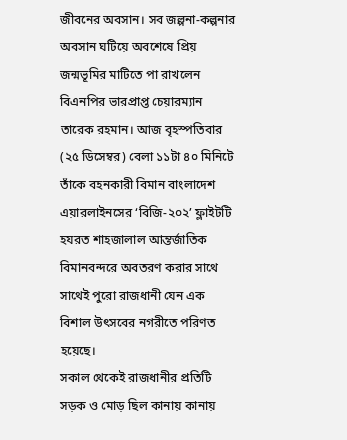জীবনের অবসান। সব জল্পনা-কল্পনার অবসান ঘটিয়ে অবশেষে প্রিয় জন্মভূমির মাটিতে পা রাখলেন বিএনপির ভারপ্রাপ্ত চেয়ারম্যান তারেক রহমান। আজ বৃহস্পতিবার (২৫ ডিসেম্বর) বেলা ১১টা ৪০ মিনিটে তাঁকে বহনকারী বিমান বাংলাদেশ এয়ারলাইনসের ‘বিজি-২০২’ ফ্লাইটটি হযরত শাহজালাল আন্তর্জাতিক বিমানবন্দরে অবতরণ করার সাথে সাথেই পুরো রাজধানী যেন এক বিশাল উৎসবের নগরীতে পরিণত হয়েছে।
সকাল থেকেই রাজধানীর প্রতিটি সড়ক ও মোড় ছিল কানায় কানায়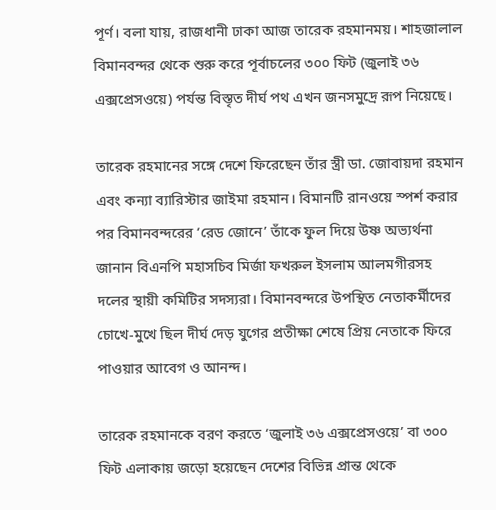পূর্ণ। বলা যায়, রাজধানী ঢাকা আজ তারেক রহমানময়। শাহজালাল বিমানবন্দর থেকে শুরু করে পূর্বাচলের ৩০০ ফিট (জুলাই ৩৬ এক্সপ্রেসওয়ে) পর্যন্ত বিস্তৃত দীর্ঘ পথ এখন জনসমুদ্রে রূপ নিয়েছে।

তারেক রহমানের সঙ্গে দেশে ফিরেছেন তাঁর স্ত্রী ডা. জোবায়দা রহমান এবং কন্যা ব্যারিস্টার জাইমা রহমান। বিমানটি রানওয়ে স্পর্শ করার পর বিমানবন্দরের ‘রেড জোনে’ তাঁকে ফুল দিয়ে উষ্ণ অভ্যর্থনা জানান বিএনপি মহাসচিব মির্জা ফখরুল ইসলাম আলমগীরসহ দলের স্থায়ী কমিটির সদস্যরা। বিমানবন্দরে উপস্থিত নেতাকর্মীদের চোখে-মুখে ছিল দীর্ঘ দেড় যুগের প্রতীক্ষা শেষে প্রিয় নেতাকে ফিরে পাওয়ার আবেগ ও আনন্দ।

তারেক রহমানকে বরণ করতে ‘জুলাই ৩৬ এক্সপ্রেসওয়ে’ বা ৩০০ ফিট এলাকায় জড়ো হয়েছেন দেশের বিভিন্ন প্রান্ত থেকে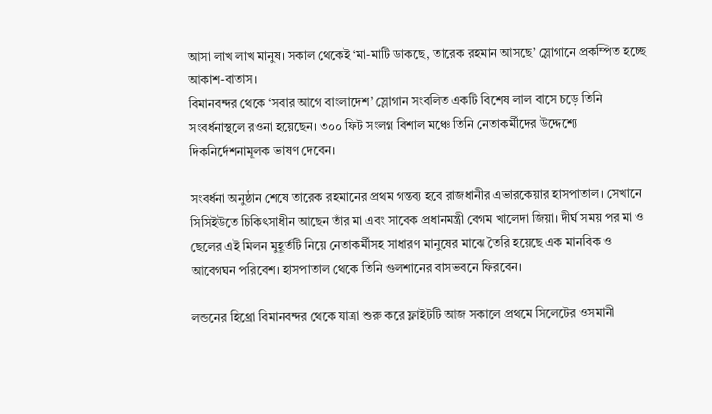আসা লাখ লাখ মানুষ। সকাল থেকেই ‘মা-মাটি ডাকছে, তারেক রহমান আসছে’ স্লোগানে প্রকম্পিত হচ্ছে আকাশ-বাতাস।
বিমানবন্দর থেকে ‘সবার আগে বাংলাদেশ’ স্লোগান সংবলিত একটি বিশেষ লাল বাসে চড়ে তিনি সংবর্ধনাস্থলে রওনা হয়েছেন। ৩০০ ফিট সংলগ্ন বিশাল মঞ্চে তিনি নেতাকর্মীদের উদ্দেশ্যে দিকনির্দেশনামূলক ভাষণ দেবেন।

সংবর্ধনা অনুষ্ঠান শেষে তারেক রহমানের প্রথম গন্তব্য হবে রাজধানীর এভারকেয়ার হাসপাতাল। সেখানে সিসিইউতে চিকিৎসাধীন আছেন তাঁর মা এবং সাবেক প্রধানমন্ত্রী বেগম খালেদা জিয়া। দীর্ঘ সময় পর মা ও ছেলের এই মিলন মুহূর্তটি নিয়ে নেতাকর্মীসহ সাধারণ মানুষের মাঝে তৈরি হয়েছে এক মানবিক ও আবেগঘন পরিবেশ। হাসপাতাল থেকে তিনি গুলশানের বাসভবনে ফিরবেন।

লন্ডনের হিথ্রো বিমানবন্দর থেকে যাত্রা শুরু করে ফ্লাইটটি আজ সকালে প্রথমে সিলেটের ওসমানী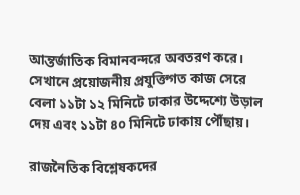আন্তর্জাতিক বিমানবন্দরে অবতরণ করে। সেখানে প্রয়োজনীয় প্রযুক্তিগত কাজ সেরে বেলা ১১টা ১২ মিনিটে ঢাকার উদ্দেশ্যে উড়াল দেয় এবং ১১টা ৪০ মিনিটে ঢাকায় পৌঁছায়।

রাজনৈতিক বিশ্লেষকদের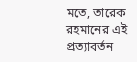মতে, তারেক রহমানের এই প্রত্যাবর্তন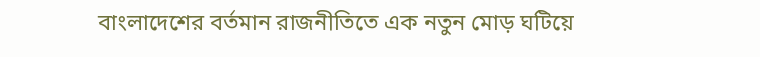বাংলাদেশের বর্তমান রাজনীতিতে এক নতুন মোড় ঘটিয়ে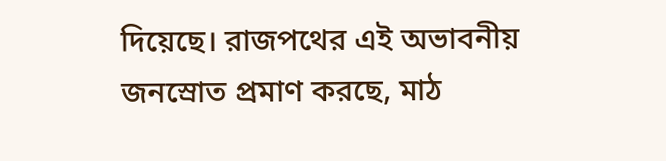দিয়েছে। রাজপথের এই অভাবনীয় জনস্রোত প্রমাণ করছে, মাঠ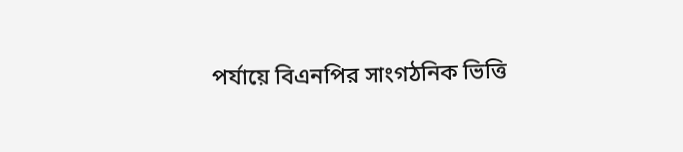পর্যায়ে বিএনপির সাংগঠনিক ভিত্তি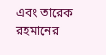এবং তারেক রহমানের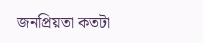জনপ্রিয়তা কতটা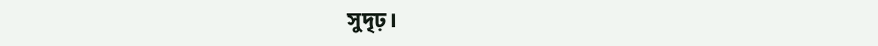সুদৃঢ়।